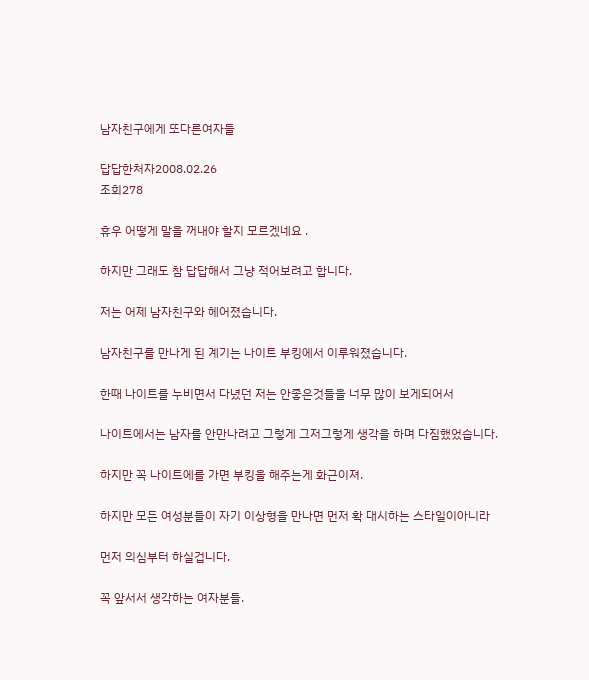남자친구에게 또다른여자들

답답한처자2008.02.26
조회278

휴우 어떻게 말을 꺼내야 할지 모르겠네요 .

하지만 그래도 참 답답해서 그냥 적어보려고 합니다.

저는 어제 남자친구와 헤어졌습니다.

남자친구를 만나게 된 계기는 나이트 부킹에서 이루워졌습니다.

한때 나이트를 누비면서 다녔던 저는 안좋은것들을 너무 많이 보게되어서

나이트에서는 남자를 안만나려고 그렇게 그저그렇게 생각을 하며 다짐했었습니다.

하지만 꼭 나이트에를 가면 부킹을 해주는게 화근이져.

하지만 모든 여성분들이 자기 이상형을 만나면 먼저 확 대시하는 스타일이아니라

먼저 의심부터 하실겁니다.

꼭 앞서서 생각하는 여자분들.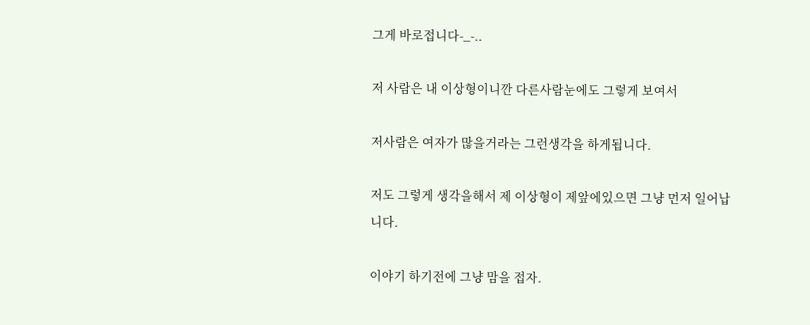그게 바로접니다-_-..

저 사람은 내 이상형이니깐 다른사람눈에도 그렇게 보여서

저사람은 여자가 많을거라는 그런생각을 하게됩니다.

저도 그렇게 생각을해서 제 이상형이 제앞에있으면 그냥 먼저 일어납니다.

이야기 하기전에 그냥 맘을 접자.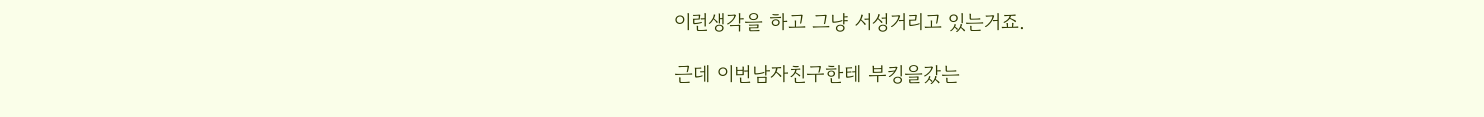이런생각을 하고 그냥 서성거리고 있는거죠.

근데 이번남자친구한테 부킹을갔는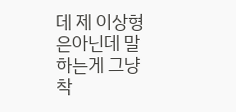데 제 이상형은아닌데 말하는게 그냥 착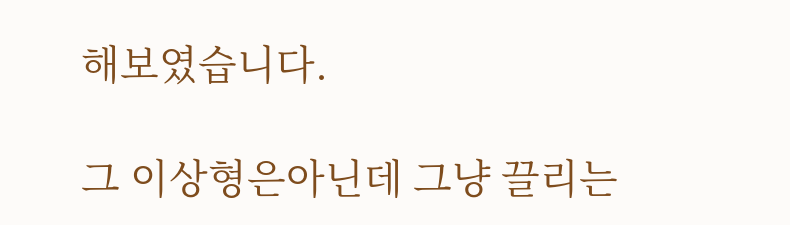해보였습니다.

그 이상형은아닌데 그냥 끌리는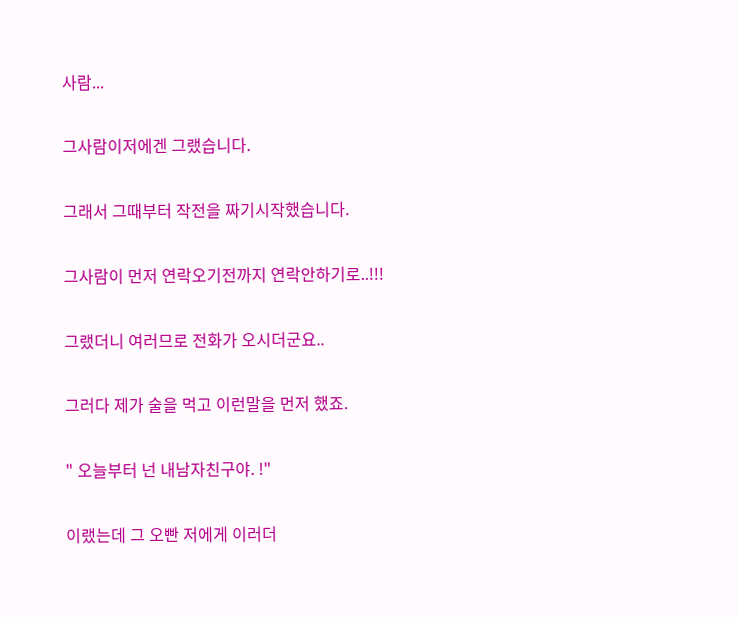사람...

그사람이저에겐 그랬습니다.

그래서 그때부터 작전을 짜기시작했습니다.

그사람이 먼저 연락오기전까지 연락안하기로..!!!

그랬더니 여러므로 전화가 오시더군요..

그러다 제가 술을 먹고 이런말을 먼저 했죠.

" 오늘부터 넌 내남자친구야. !"

이랬는데 그 오빤 저에게 이러더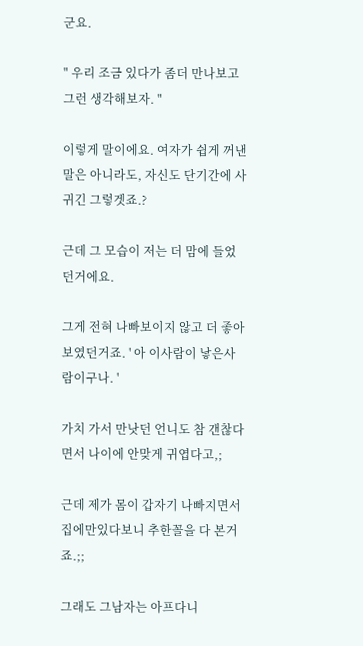군요.

" 우리 조금 있다가 좀더 만나보고 그런 생각해보자. "

이렇게 말이에요. 여자가 쉽게 꺼낸말은 아니라도, 자신도 단기간에 사귀긴 그렇겟죠.?

근데 그 모습이 저는 더 맘에 들었던거에요.

그게 전혀 나빠보이지 않고 더 좋아보였던거죠. ' 아 이사람이 낳은사람이구나. '

가치 가서 만낫던 언니도 참 갠찮다면서 나이에 안맞게 귀엽다고,;

근데 제가 몸이 갑자기 나빠지면서 집에만있다보니 추한꼴을 다 본거죠.;;

그래도 그남자는 아프다니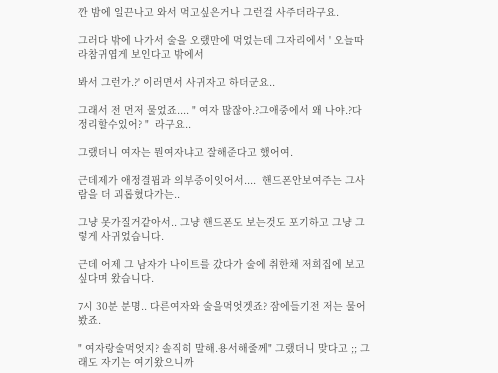깐 밤에 일끈나고 와서 먹고싶은거나 그런걸 사주더라구요.

그러다 밖에 나가서 술을 오랬만에 먹었는데 그자리에서 ' 오늘따라참귀엽게 보인다고 밖에서

봐서 그런가.?' 이러면서 사귀자고 하더군요..

그래서 전 먼저 물었죠.... " 여자 많잖아.?그애중에서 왜 나야.?다정리할수있어? "  라구요..

그랬더니 여자는 뭔여자냐고 잘해준다고 했어여.

근데제가 애정결핍과 의부증이잇어서....  핸드폰안보여주는 그사람을 더 괴롭혔다가는..

그냥 못가질거같아서.. 그냥 핸드폰도 보는것도 포기하고 그냥 그렇게 사귀었습니다.

근데 어제 그 남자가 나이트를 갔다가 술에 취한채 저희집에 보고싶다며 왔습니다.

7시 30분 분명.. 다른여자와 술을먹엇겟죠? 잠에들기전 저는 물어봤죠.

" 여자랑술먹엇지? 솔직히 말해.용서해줄께" 그랬더니 맞다고 ;; 그래도 자기는 여기왔으니까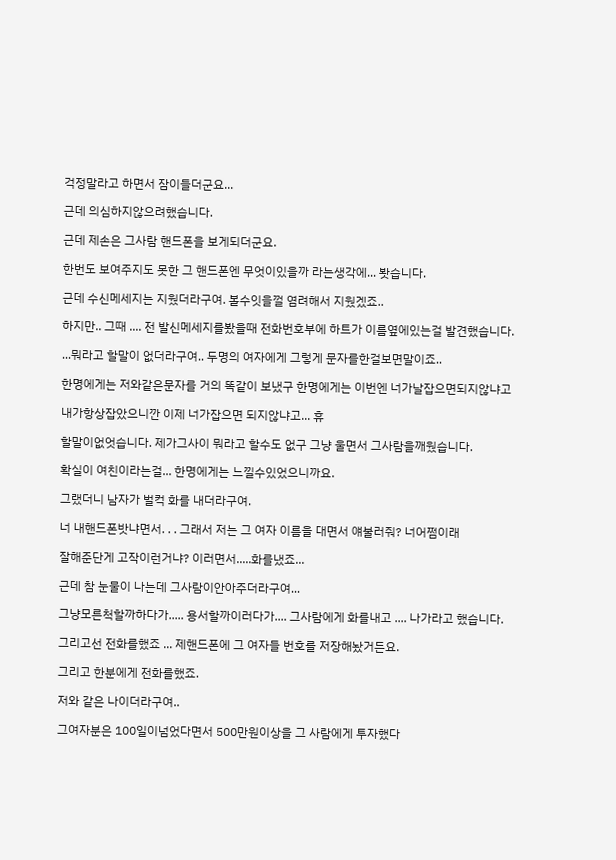걱정말라고 하면서 잠이들더군요...

근데 의심하지않으려했습니다.

근데 제손은 그사람 핸드폰을 보게되더군요.

한번도 보여주지도 못한 그 핸드폰엔 무엇이있을까 라는생각에... 봣습니다.

근데 수신메세지는 지웠더라구여. 볼수잇을껄 염려해서 지웠겠죠..

하지만.. 그때 .... 전 발신메세지를봤을때 전화번호부에 하트가 이름옆에있는걸 발견했습니다.

...뭐라고 할말이 없더라구여.. 두명의 여자에게 그렇게 문자를한걸보면말이죠..

한명에게는 저와같은문자를 거의 똑같이 보냈구 한명에게는 이번엔 너가날잡으면되지않냐고

내가항상잡았으니깐 이제 너가잡으면 되지않냐고... 휴

할말이없엇습니다. 제가그사이 뭐라고 할수도 없구 그냥 울면서 그사람을깨웠습니다.

확실이 여친이라는걸... 한명에게는 느낄수있었으니까요.

그랬더니 남자가 벌컥 화를 내더라구여.

너 내핸드폰밧냐면서. . . 그래서 저는 그 여자 이름을 대면서 얘불러줘? 너어쩜이래

잘해준단게 고작이런거냐? 이러면서.....화를냈죠...

근데 참 눈물이 나는데 그사람이안아주더라구여...

그냥모른척할까하다가..... 용서할까이러다가.... 그사람에게 화를내고 .... 나가라고 했습니다.

그리고선 전화를했죠 ... 제핸드폰에 그 여자들 번호를 저장해놨거든요.

그리고 한분에게 전화를했죠.

저와 같은 나이더라구여..

그여자분은 100일이넘었다면서 500만원이상을 그 사람에게 투자했다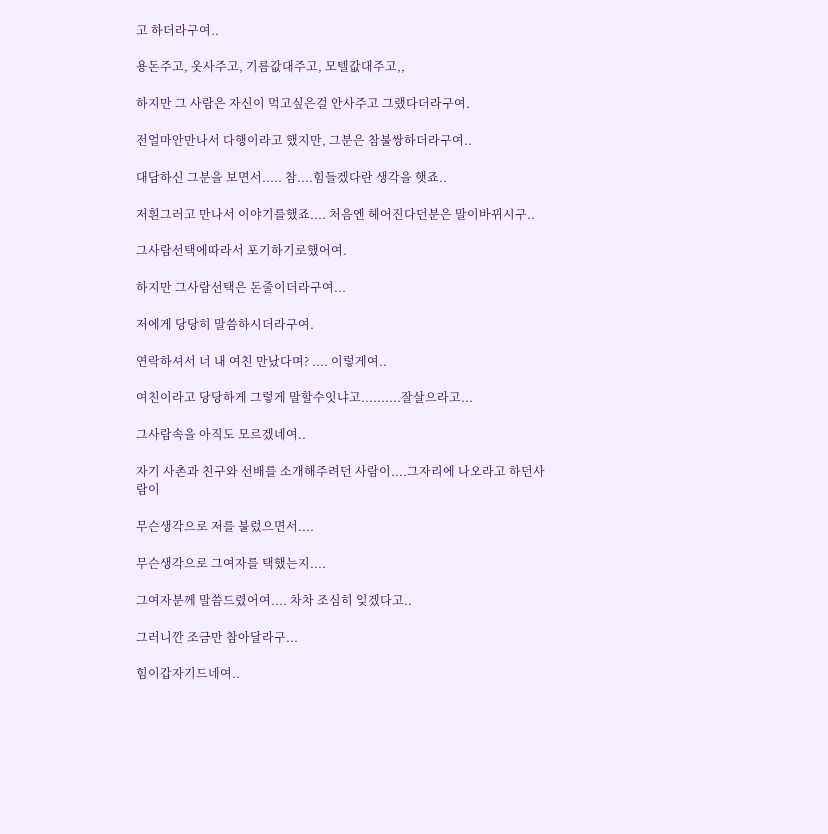고 하더라구여..

용돈주고, 옷사주고, 기름값대주고, 모텔값대주고,,

하지만 그 사람은 자신이 먹고싶은걸 안사주고 그랬다더라구여.

전얼마안만나서 다행이라고 했지만, 그분은 참불쌍하더라구여..

대담하신 그분을 보면서..... 참....힘들겠다란 생각을 햇죠..

저흰그러고 만나서 이야기를했죠.... 처음엔 헤어진다던분은 말이바뀌시구..

그사람선택에따라서 포기하기로했어여.

하지만 그사람선택은 돈줄이더라구여...

저에게 당당히 말씀하시더라구여.

연락하셔서 너 내 여친 만났다며? .... 이렇게여..

여친이라고 당당하게 그렇게 말할수잇냐고..........잘살으라고...

그사람속을 아직도 모르겠네여..

자기 사촌과 친구와 선배를 소개해주려던 사람이....그자리에 나오라고 하던사람이

무슨생각으로 저를 불렀으면서....

무슨생각으로 그여자를 택했는지....

그여자분께 말씀드렸어여.... 차차 조심히 잊겠다고..

그러니깐 조금만 참아달라구...

힘이갑자기드네여..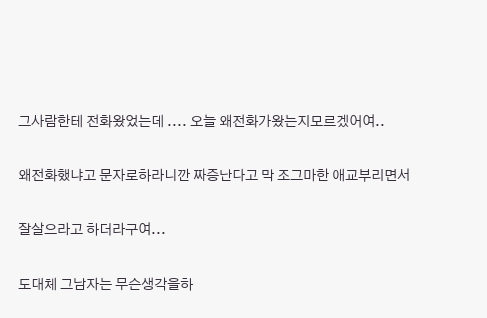그사람한테 전화왔었는데 .... 오늘 왜전화가왔는지모르겠어여..

왜전화했냐고 문자로하라니깐 짜증난다고 막 조그마한 애교부리면서

잘살으라고 하더라구여...

도대체 그남자는 무슨생각을하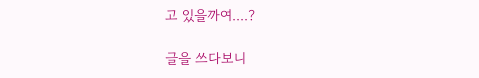고 있을까여....?

글을 쓰다보니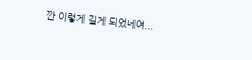깐 이렇게 길게 되었네여...